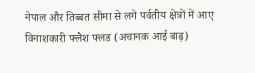नेपाल और तिब्बत सीमा से लगे पर्वतीय क्षेत्रों में आए विनाशकारी फ्लैश फ्लड (अचानक आई बाढ़)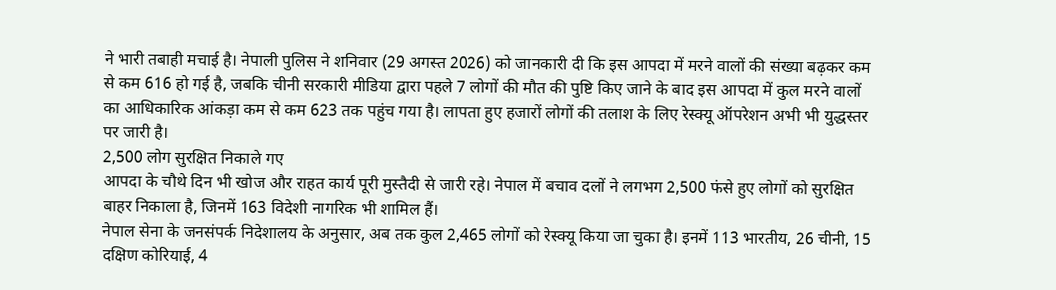ने भारी तबाही मचाई है। नेपाली पुलिस ने शनिवार (29 अगस्त 2026) को जानकारी दी कि इस आपदा में मरने वालों की संख्या बढ़कर कम से कम 616 हो गई है, जबकि चीनी सरकारी मीडिया द्वारा पहले 7 लोगों की मौत की पुष्टि किए जाने के बाद इस आपदा में कुल मरने वालों का आधिकारिक आंकड़ा कम से कम 623 तक पहुंच गया है। लापता हुए हजारों लोगों की तलाश के लिए रेस्क्यू ऑपरेशन अभी भी युद्धस्तर पर जारी है।
2,500 लोग सुरक्षित निकाले गए
आपदा के चौथे दिन भी खोज और राहत कार्य पूरी मुस्तैदी से जारी रहे। नेपाल में बचाव दलों ने लगभग 2,500 फंसे हुए लोगों को सुरक्षित बाहर निकाला है, जिनमें 163 विदेशी नागरिक भी शामिल हैं।
नेपाल सेना के जनसंपर्क निदेशालय के अनुसार, अब तक कुल 2,465 लोगों को रेस्क्यू किया जा चुका है। इनमें 113 भारतीय, 26 चीनी, 15 दक्षिण कोरियाई, 4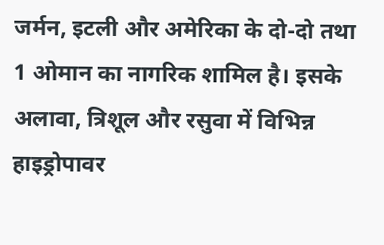जर्मन, इटली और अमेरिका के दो-दो तथा 1 ओमान का नागरिक शामिल है। इसके अलावा, त्रिशूल और रसुवा में विभिन्न हाइड्रोपावर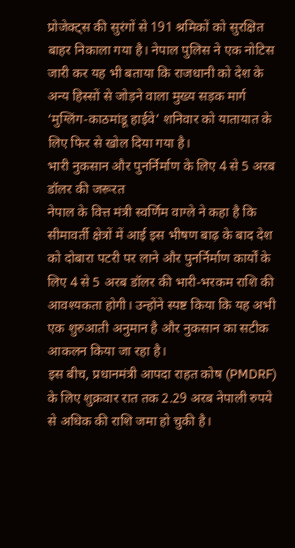प्रोजेक्ट्स की सुरंगों से 191 श्रमिकों को सुरक्षित बाहर निकाला गया है। नेपाल पुलिस ने एक नोटिस जारी कर यह भी बताया कि राजधानी को देश के अन्य हिस्सों से जोड़ने वाला मुख्य सड़क मार्ग ‘मुग्लिंग-काठमांडू हाईवे’ शनिवार को यातायात के लिए फिर से खोल दिया गया है।
भारी नुकसान और पुनर्निर्माण के लिए 4 से 5 अरब डॉलर की जरूरत
नेपाल के वित्त मंत्री स्वर्णिम वाग्ले ने कहा है कि सीमावर्ती क्षेत्रों में आई इस भीषण बाढ़ के बाद देश को दोबारा पटरी पर लाने और पुनर्निर्माण कार्यों के लिए 4 से 5 अरब डॉलर की भारी-भरकम राशि की आवश्यकता होगी। उन्होंने स्पष्ट किया कि यह अभी एक शुरुआती अनुमान है और नुकसान का सटीक आकलन किया जा रहा है।
इस बीच, प्रधानमंत्री आपदा राहत कोष (PMDRF) के लिए शुक्रवार रात तक 2.29 अरब नेपाली रुपये से अधिक की राशि जमा हो चुकी है।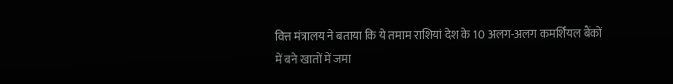वित्त मंत्रालय ने बताया कि ये तमाम राशियां देश के 10 अलग-अलग कमर्शियल बैंकों में बने खातों में जमा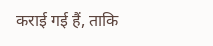कराई गई हैं, ताकि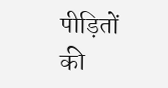पीड़ितों की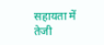सहायता में तेजी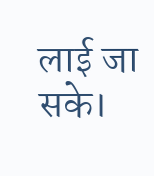लाई जा सके।